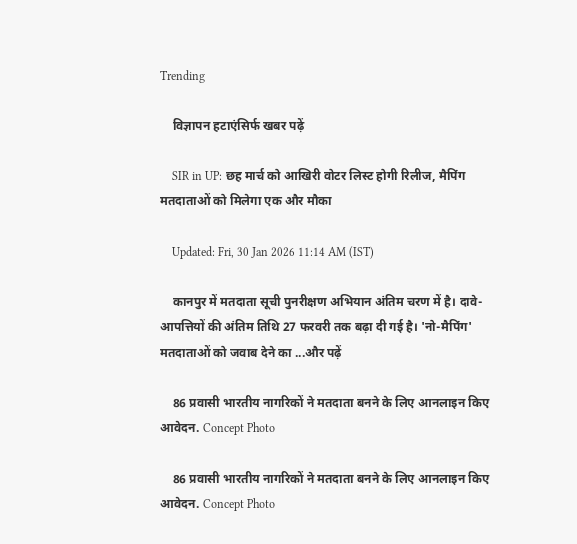Trending

    विज्ञापन हटाएंसिर्फ खबर पढ़ें

    SIR in UP: छह मार्च को आखिरी वोटर लिस्ट होगी रिलीज, मैपिंग मतदाताओं को मिलेगा एक और मौका

    Updated: Fri, 30 Jan 2026 11:14 AM (IST)

    कानपुर में मतदाता सूची पुनरीक्षण अभियान अंतिम चरण में है। दावे-आपत्तियों की अंतिम तिथि 27 फरवरी तक बढ़ा दी गई है। 'नो-मैपिंग' मतदाताओं को जवाब देने का ...और पढ़ें

    86 प्रवासी भारतीय नागरिकों ने मतदाता बनने के लिए आनलाइन किए आवेदन. Concept Photo

    86 प्रवासी भारतीय नागरिकों ने मतदाता बनने के लिए आनलाइन किए आवेदन. Concept Photo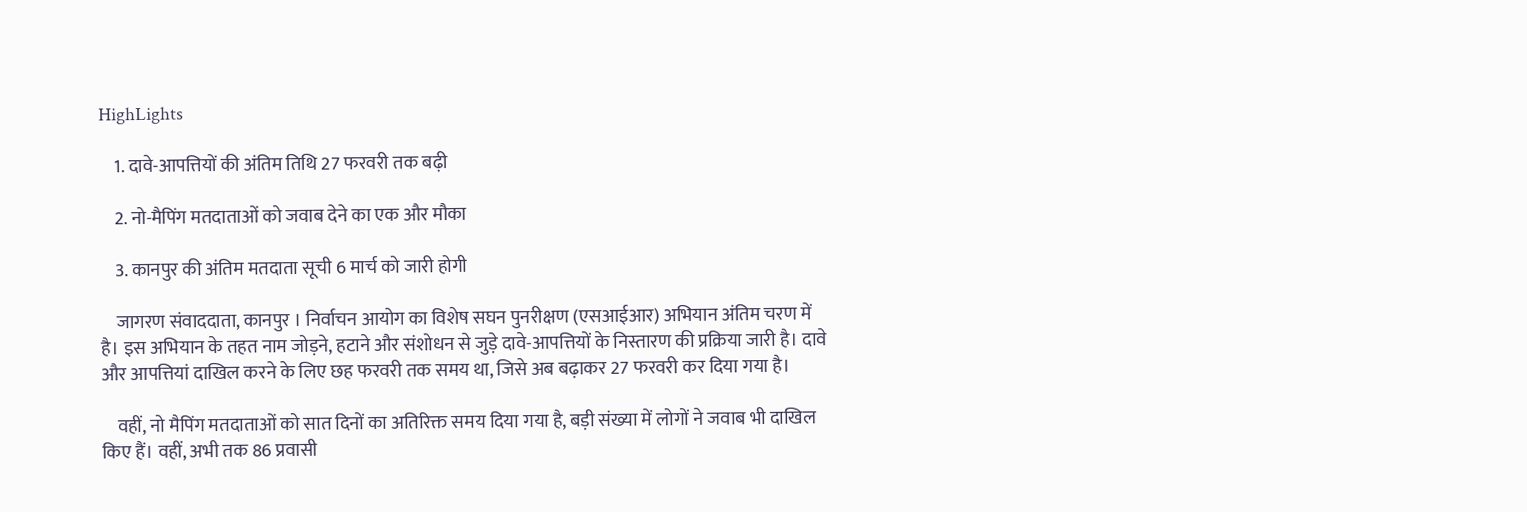HighLights

    1. दावे-आपत्तियों की अंतिम तिथि 27 फरवरी तक बढ़ी

    2. नो-मैपिंग मतदाताओं को जवाब देने का एक और मौका

    3. कानपुर की अंतिम मतदाता सूची 6 मार्च को जारी होगी

    जागरण संवाददाता, कानपुर । निर्वाचन आयोग का विशेष सघन पुनरीक्षण (एसआईआर) अभियान अंतिम चरण में है। इस अभियान के तहत नाम जोड़ने, हटाने और संशोधन से जुड़े दावे-आपत्तियों के निस्तारण की प्रक्रिया जारी है। दावे और आपत्तियां दाखिल करने के लिए छह फरवरी तक समय था, जिसे अब बढ़ाकर 27 फरवरी कर दिया गया है।

    वहीं, नो मैपिंग मतदाताओं को सात दिनों का अतिरिक्त समय दिया गया है, बड़ी संख्या में लोगों ने जवाब भी दाखिल किए हैं। वहीं, अभी तक 86 प्रवासी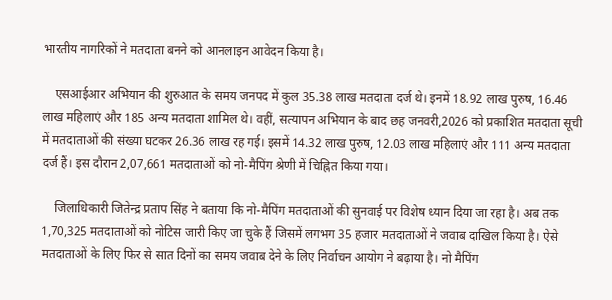भारतीय नागरिकों ने मतदाता बनने को आनलाइन आवेदन किया है।

    एसआईआर अभियान की शुरुआत के समय जनपद में कुल 35.38 लाख मतदाता दर्ज थे। इनमें 18.92 लाख पुरुष, 16.46 लाख महिलाएं और 185 अन्य मतदाता शामिल थे। वहीं, सत्यापन अभियान के बाद छह जनवरी,2026 को प्रकाशित मतदाता सूची में मतदाताओं की संख्या घटकर 26.36 लाख रह गई। इसमें 14.32 लाख पुरुष, 12.03 लाख महिलाएं और 111 अन्य मतदाता दर्ज हैं। इस दौरान 2,07,661 मतदाताओं को नो-मैपिंग श्रेणी में चिह्नित किया गया।

    जिलाधिकारी जितेन्द्र प्रताप सिंह ने बताया कि नो-मैपिंग मतदाताओं की सुनवाई पर विशेष ध्यान दिया जा रहा है। अब तक 1,70,325 मतदाताओं को नोटिस जारी किए जा चुके हैं जिसमें लगभग 35 हजार मतदाताओं ने जवाब दाखिल किया है। ऐसे मतदाताओं के लिए फिर से सात दिनों का समय जवाब देने के लिए निर्वाचन आयोग ने बढ़ाया है। नो मैपिंग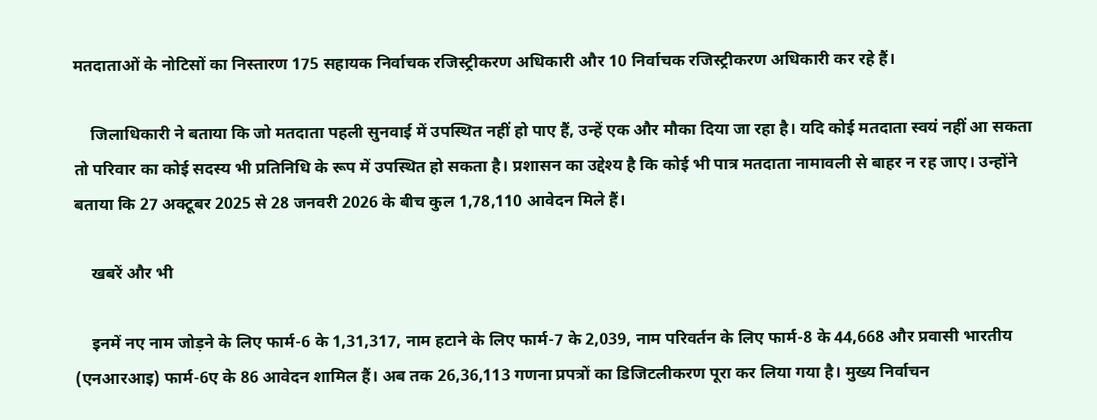मतदाताओं के नोटिसों का निस्तारण 175 सहायक निर्वाचक रजिस्ट्रीकरण अधिकारी और 10 निर्वाचक रजिस्ट्रीकरण अधिकारी कर रहे हैं।

    जिलाधिकारी ने बताया कि जो मतदाता पहली सुनवाई में उपस्थित नहीं हो पाए हैं, उन्हें एक और मौका दिया जा रहा है। यदि कोई मतदाता स्वयं नहीं आ सकता तो परिवार का कोई सदस्य भी प्रतिनिधि के रूप में उपस्थित हो सकता है। प्रशासन का उद्देश्य है कि कोई भी पात्र मतदाता नामावली से बाहर न रह जाए। उन्होंने बताया कि 27 अक्टूबर 2025 से 28 जनवरी 2026 के बीच कुल 1,78,110 आवेदन मिले हैं।

    खबरें और भी

    इनमें नए नाम जोड़ने के लिए फार्म-6 के 1,31,317, नाम हटाने के लिए फार्म-7 के 2,039, नाम परिवर्तन के लिए फार्म-8 के 44,668 और प्रवासी भारतीय (एनआरआइ) फार्म-6ए के 86 आवेदन शामिल हैं। अब तक 26,36,113 गणना प्रपत्रों का डिजिटलीकरण पूरा कर लिया गया है। मुख्य निर्वाचन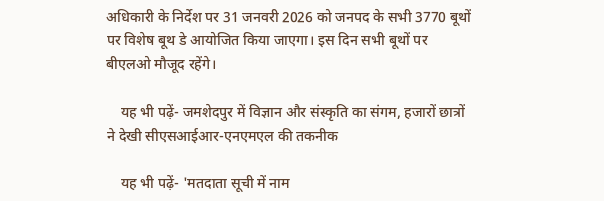अधिकारी के निर्देश पर 31 जनवरी 2026 को जनपद के सभी 3770 बूथों पर विशेष बूथ डे आयोजित किया जाएगा। इस दिन सभी बूथों पर बीएलओ मौजूद रहेंगे।

    यह भी पढ़ें- जमशेदपुर में विज्ञान और संस्कृति का संगम, हजारों छात्रों ने देखी सीएसआईआर-एनएमएल की तकनीक

    यह भी पढ़ें- 'मतदाता सूची में नाम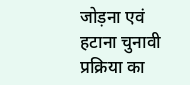जोड़ना एवं हटाना चुनावी प्रक्रिया का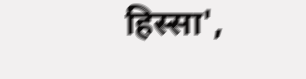हिस्सा',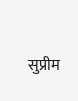सुप्रीम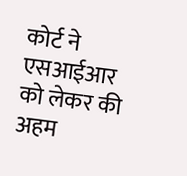कोर्ट ने एसआईआर को लेकर की अहम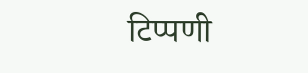टिप्पणी